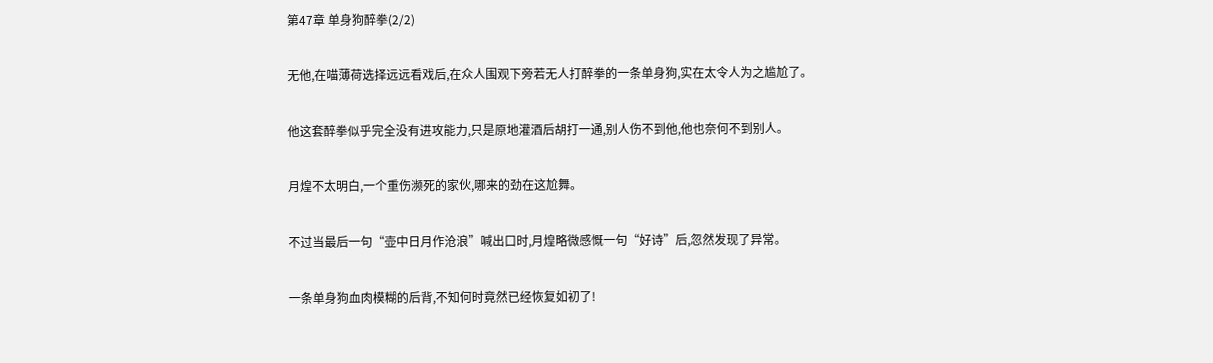第47章 单身狗醉拳(2/2)

无他,在喵薄荷选择远远看戏后,在众人围观下旁若无人打醉拳的一条单身狗,实在太令人为之尴尬了。

他这套醉拳似乎完全没有进攻能力,只是原地灌酒后胡打一通,别人伤不到他,他也奈何不到别人。

月煌不太明白,一个重伤濒死的家伙,哪来的劲在这尬舞。

不过当最后一句“壶中日月作沧浪”喊出口时,月煌略微感慨一句“好诗”后,忽然发现了异常。

一条单身狗血肉模糊的后背,不知何时竟然已经恢复如初了!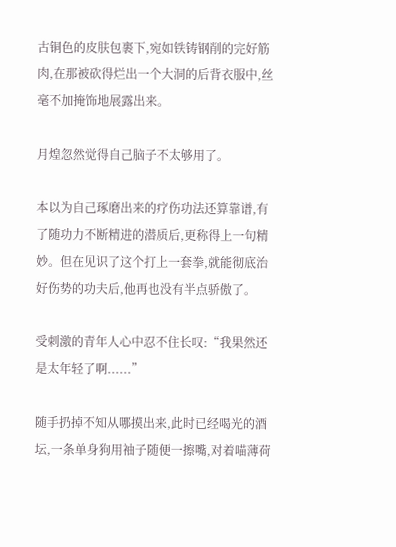古铜色的皮肤包裹下,宛如铁铸钢削的完好筋肉,在那被砍得烂出一个大洞的后背衣服中,丝毫不加掩饰地展露出来。

月煌忽然觉得自己脑子不太够用了。

本以为自己琢磨出来的疗伤功法还算靠谱,有了随功力不断精进的潜质后,更称得上一句精妙。但在见识了这个打上一套拳,就能彻底治好伤势的功夫后,他再也没有半点骄傲了。

受刺激的青年人心中忍不住长叹:“我果然还是太年轻了啊......”

随手扔掉不知从哪摸出来,此时已经喝光的酒坛,一条单身狗用袖子随便一擦嘴,对着喵薄荷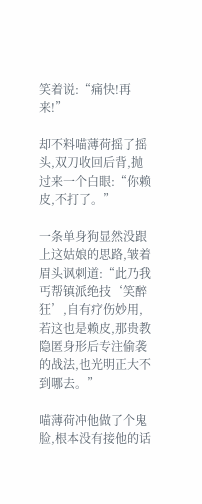笑着说:“痛快!再来!”

却不料喵薄荷摇了摇头,双刀收回后背,抛过来一个白眼:“你赖皮,不打了。”

一条单身狗显然没跟上这姑娘的思路,皱着眉头讽刺道:“此乃我丐帮镇派绝技‘笑醉狂’,自有疗伤妙用,若这也是赖皮,那贵教隐匿身形后专注偷袭的战法,也光明正大不到哪去。”

喵薄荷冲他做了个鬼脸,根本没有接他的话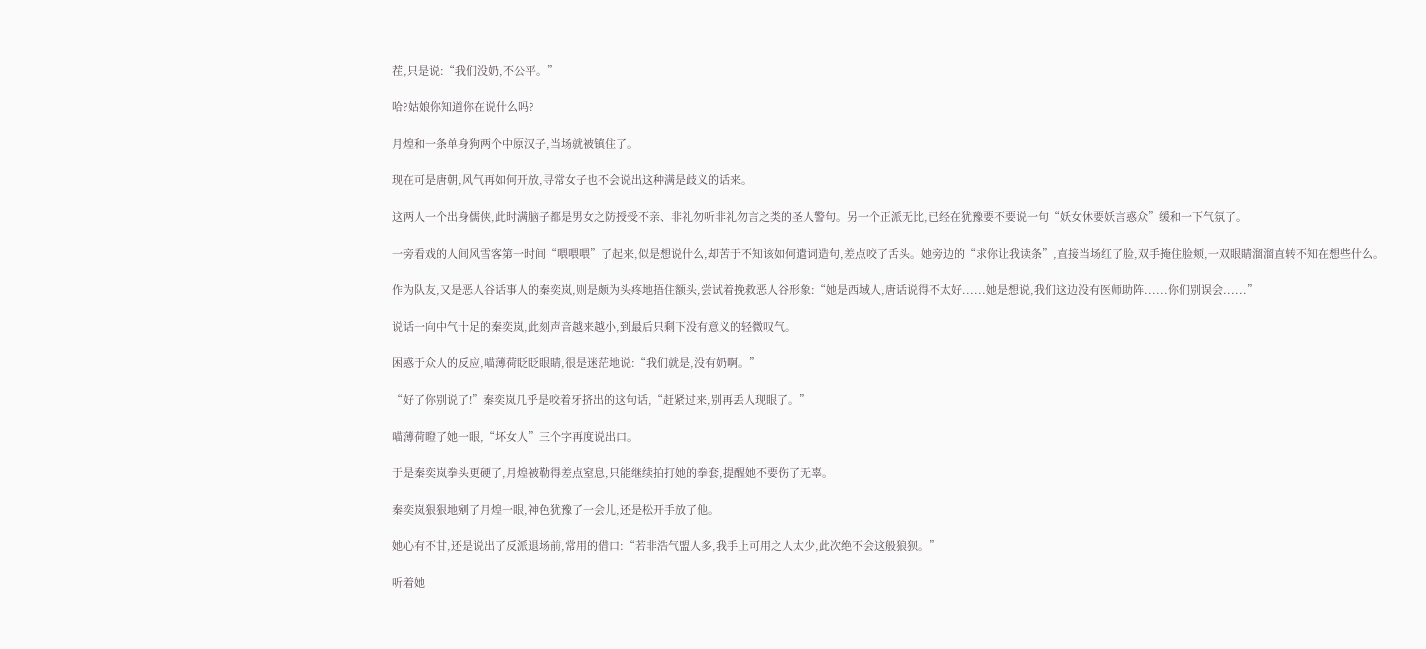茬,只是说:“我们没奶,不公平。”

哈?姑娘你知道你在说什么吗?

月煌和一条单身狗两个中原汉子,当场就被镇住了。

现在可是唐朝,风气再如何开放,寻常女子也不会说出这种满是歧义的话来。

这两人一个出身儒侠,此时满脑子都是男女之防授受不亲、非礼勿听非礼勿言之类的圣人警句。另一个正派无比,已经在犹豫要不要说一句“妖女休要妖言惑众”缓和一下气氛了。

一旁看戏的人间风雪客第一时间“喂喂喂”了起来,似是想说什么,却苦于不知该如何遣词造句,差点咬了舌头。她旁边的“求你让我读条”,直接当场红了脸,双手掩住脸颊,一双眼睛溜溜直转不知在想些什么。

作为队友,又是恶人谷话事人的秦奕岚,则是颇为头疼地捂住额头,尝试着挽救恶人谷形象:“她是西域人,唐话说得不太好......她是想说,我们这边没有医师助阵......你们别误会......”

说话一向中气十足的秦奕岚,此刻声音越来越小,到最后只剩下没有意义的轻微叹气。

困惑于众人的反应,喵薄荷眨眨眼睛,很是迷茫地说:“我们就是,没有奶啊。”

“好了你别说了!”秦奕岚几乎是咬着牙挤出的这句话,“赶紧过来,别再丢人现眼了。”

喵薄荷瞪了她一眼,“坏女人”三个字再度说出口。

于是秦奕岚拳头更硬了,月煌被勒得差点窒息,只能继续拍打她的拳套,提醒她不要伤了无辜。

秦奕岚狠狠地剜了月煌一眼,神色犹豫了一会儿,还是松开手放了他。

她心有不甘,还是说出了反派退场前,常用的借口:“若非浩气盟人多,我手上可用之人太少,此次绝不会这般狼狈。”

听着她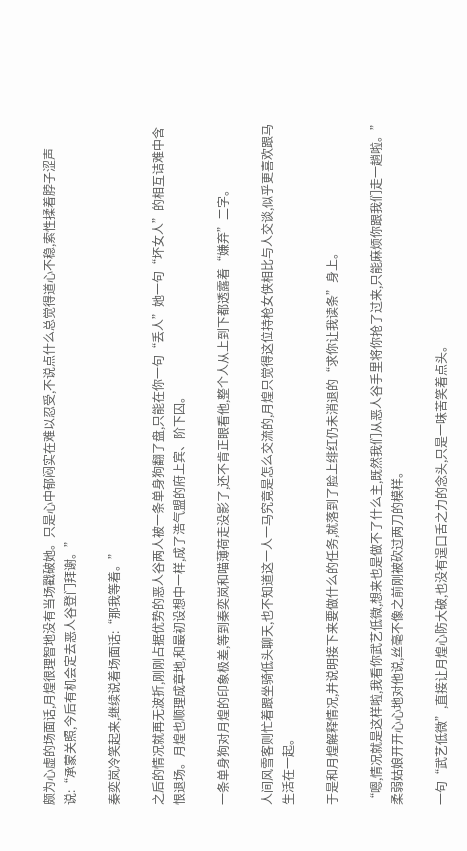颇为心虚的场面话,月煌很理智地没有当场戳破她。只是心中郁闷实在难以忍受,不说点什么总觉得道心不稳,索性揉着脖子涩声说:“承蒙关照,今后有机会定去恶人谷登门拜谢。”

秦奕岚冷笑起来,继续说着场面话:“那我等着。”

之后的情况就再无波折,刚刚占据优势的恶人谷两人被一条单身狗翻了盘,只能在你一句“丢人”她一句“坏女人”的相互诘难中含恨退场。月煌也顺理成章地,和最初设想中一样,成了浩气盟的府上宾、阶下囚。

一条单身狗对月煌的印象极差,等到秦奕岚和喵薄荷走没影了,还不肯正眼看他,整个人从上到下都透露着“嫌弃”二字。

人间风雪客则忙着跟坐骑低头聊天,也不知道这一人一马究竟是怎么交流的,月煌只觉得这位持枪女侠相比与人交谈,似乎更喜欢跟马生活在一起。

于是和月煌解释情况,并说明接下来要做什么的任务,就落到了脸上绯红仍未消退的“求你让我读条”身上。

“嗯,情况就是这样啦,我看你武艺低微,想来也是做不了什么主,既然我们从恶人谷手里将你抢了过来,只能麻烦你跟我们走一趟啦。”柔弱姑娘开开心心地对他说,丝毫不像之前刚被砍过两刀的模样。

一句“武艺低微”,直接让月煌心防大破,也没有逞口舌之力的念头,只是一味苦笑着点头。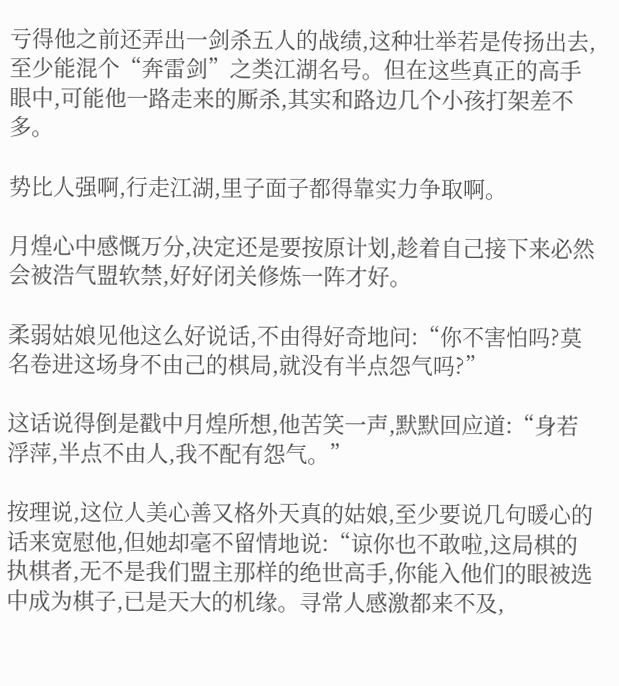亏得他之前还弄出一剑杀五人的战绩,这种壮举若是传扬出去,至少能混个“奔雷剑”之类江湖名号。但在这些真正的高手眼中,可能他一路走来的厮杀,其实和路边几个小孩打架差不多。

势比人强啊,行走江湖,里子面子都得靠实力争取啊。

月煌心中感慨万分,决定还是要按原计划,趁着自己接下来必然会被浩气盟软禁,好好闭关修炼一阵才好。

柔弱姑娘见他这么好说话,不由得好奇地问:“你不害怕吗?莫名卷进这场身不由己的棋局,就没有半点怨气吗?”

这话说得倒是戳中月煌所想,他苦笑一声,默默回应道:“身若浮萍,半点不由人,我不配有怨气。”

按理说,这位人美心善又格外天真的姑娘,至少要说几句暖心的话来宽慰他,但她却毫不留情地说:“谅你也不敢啦,这局棋的执棋者,无不是我们盟主那样的绝世高手,你能入他们的眼被选中成为棋子,已是天大的机缘。寻常人感激都来不及,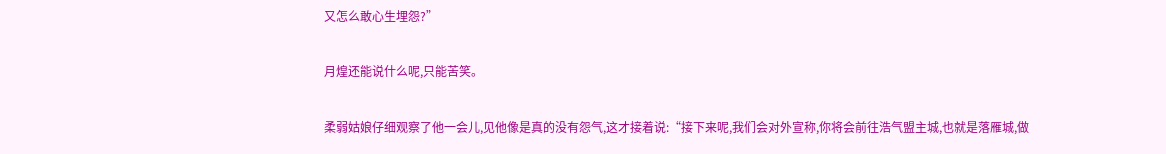又怎么敢心生埋怨?”

月煌还能说什么呢,只能苦笑。

柔弱姑娘仔细观察了他一会儿,见他像是真的没有怨气,这才接着说:“接下来呢,我们会对外宣称,你将会前往浩气盟主城,也就是落雁城,做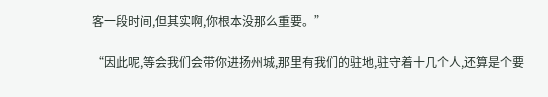客一段时间,但其实啊,你根本没那么重要。”

“因此呢,等会我们会带你进扬州城,那里有我们的驻地,驻守着十几个人,还算是个要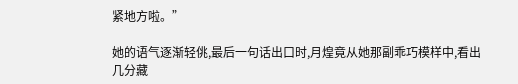紧地方啦。”

她的语气逐渐轻佻,最后一句话出口时,月煌竟从她那副乖巧模样中,看出几分藏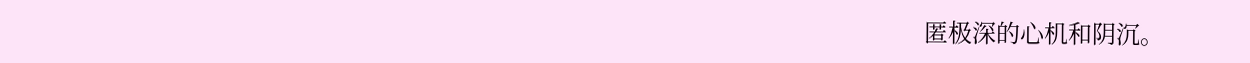匿极深的心机和阴沉。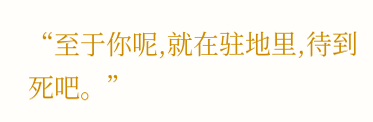“至于你呢,就在驻地里,待到死吧。”